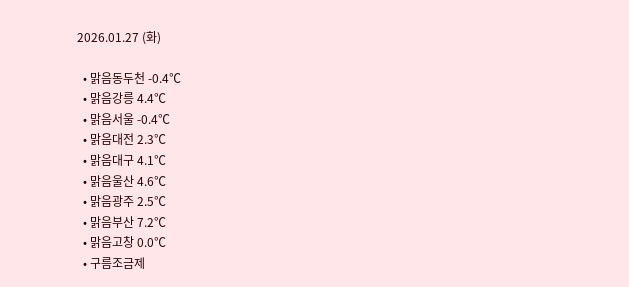2026.01.27 (화)

  • 맑음동두천 -0.4℃
  • 맑음강릉 4.4℃
  • 맑음서울 -0.4℃
  • 맑음대전 2.3℃
  • 맑음대구 4.1℃
  • 맑음울산 4.6℃
  • 맑음광주 2.5℃
  • 맑음부산 7.2℃
  • 맑음고창 0.0℃
  • 구름조금제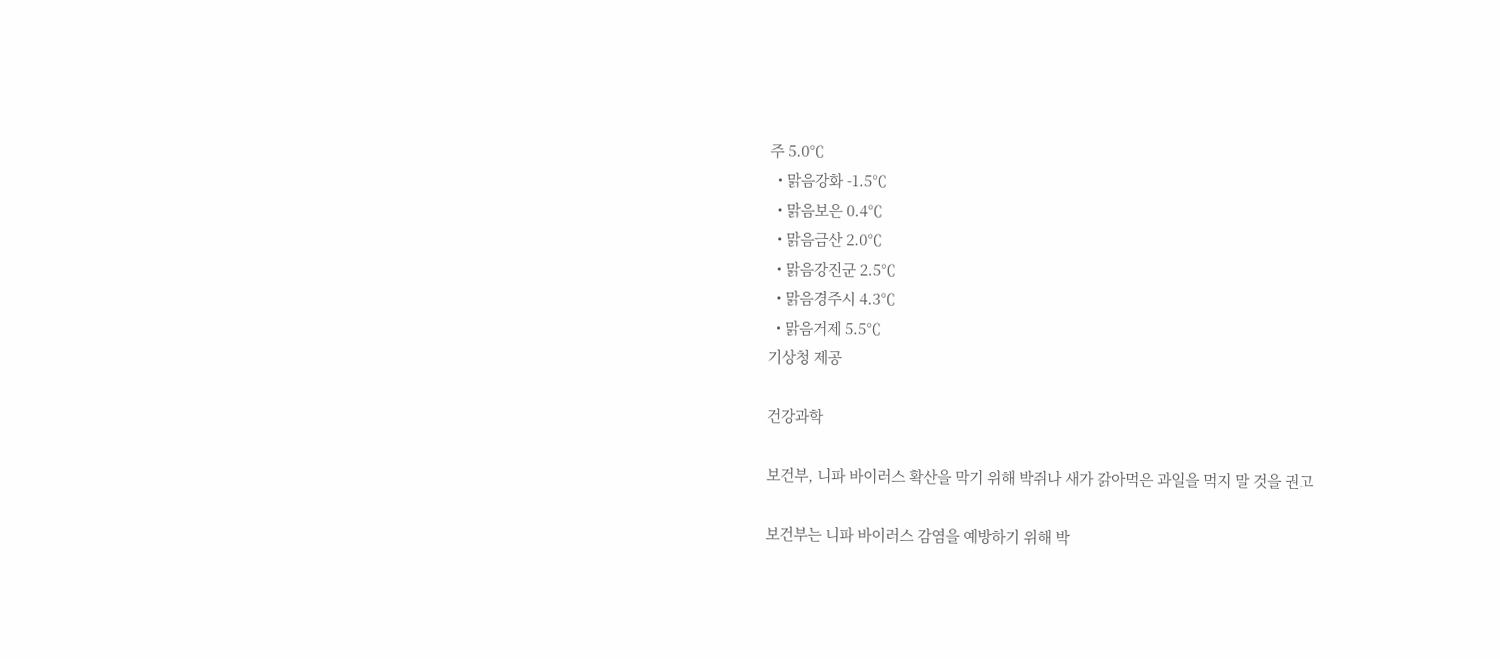주 5.0℃
  • 맑음강화 -1.5℃
  • 맑음보은 0.4℃
  • 맑음금산 2.0℃
  • 맑음강진군 2.5℃
  • 맑음경주시 4.3℃
  • 맑음거제 5.5℃
기상청 제공

건강과학

보건부, 니파 바이러스 확산을 막기 위해 박쥐나 새가 갉아먹은 과일을 먹지 말 것을 권고

보건부는 니파 바이러스 감염을 예방하기 위해 박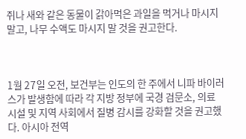쥐나 새와 같은 동물이 갉아먹은 과일을 먹거나 마시지 말고, 나무 수액도 마시지 말 것을 권고한다.



1월 27일 오전, 보건부는 인도의 한 주에서 니파 바이러스가 발생함에 따라 각 지방 정부에 국경 검문소, 의료 시설 및 지역 사회에서 질병 감시를 강화할 것을 권고했다. 아시아 전역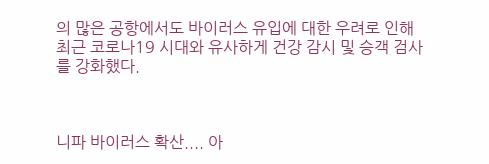의 많은 공항에서도 바이러스 유입에 대한 우려로 인해 최근 코로나19 시대와 유사하게 건강 감시 및 승객 검사를 강화했다.



니파 바이러스 확산.... 아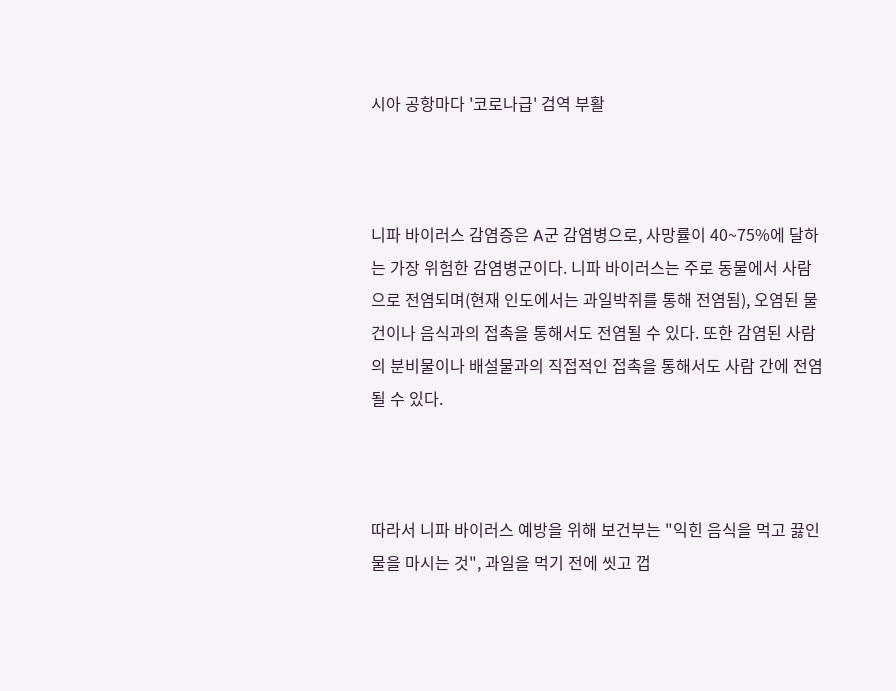시아 공항마다 '코로나급' 검역 부활



니파 바이러스 감염증은 A군 감염병으로, 사망률이 40~75%에 달하는 가장 위험한 감염병군이다. 니파 바이러스는 주로 동물에서 사람으로 전염되며(현재 인도에서는 과일박쥐를 통해 전염됨), 오염된 물건이나 음식과의 접촉을 통해서도 전염될 수 있다. 또한 감염된 사람의 분비물이나 배설물과의 직접적인 접촉을 통해서도 사람 간에 전염될 수 있다.



따라서 니파 바이러스 예방을 위해 보건부는 "익힌 음식을 먹고 끓인 물을 마시는 것", 과일을 먹기 전에 씻고 껍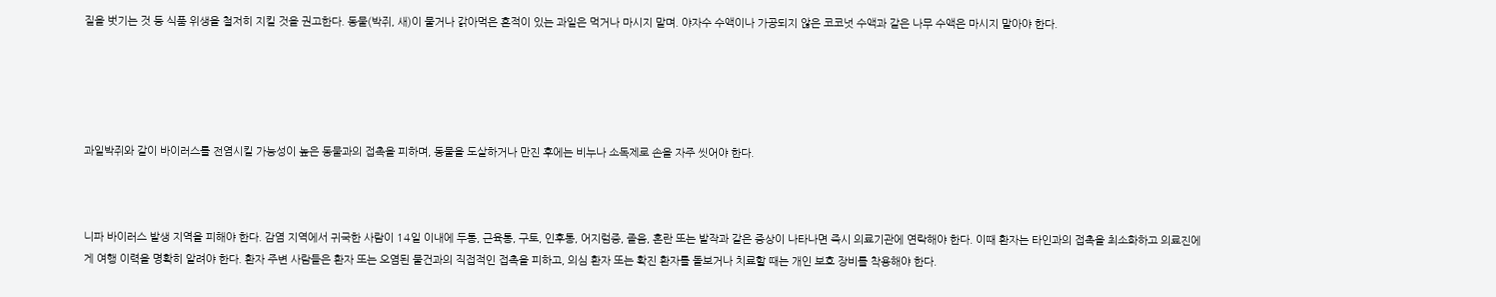질을 벗기는 것 등 식품 위생을 철저히 지킬 것을 권고한다. 동물(박쥐, 새)이 물거나 갉아먹은 흔적이 있는 과일은 먹거나 마시지 말며. 야자수 수액이나 가공되지 않은 코코넛 수액과 같은 나무 수액은 마시지 말아야 한다.





과일박쥐와 같이 바이러스를 전염시킬 가능성이 높은 동물과의 접촉을 피하며, 동물을 도살하거나 만진 후에는 비누나 소독제로 손을 자주 씻어야 한다.



니파 바이러스 발생 지역을 피해야 한다. 감염 지역에서 귀국한 사람이 14일 이내에 두통, 근육통, 구토, 인후통, 어지럼증, 졸음, 혼란 또는 발작과 같은 증상이 나타나면 즉시 의료기관에 연락해야 한다. 이때 환자는 타인과의 접촉을 최소화하고 의료진에게 여행 이력을 명확히 알려야 한다. 환자 주변 사람들은 환자 또는 오염된 물건과의 직접적인 접촉을 피하고, 의심 환자 또는 확진 환자를 돌보거나 치료할 때는 개인 보호 장비를 착용해야 한다.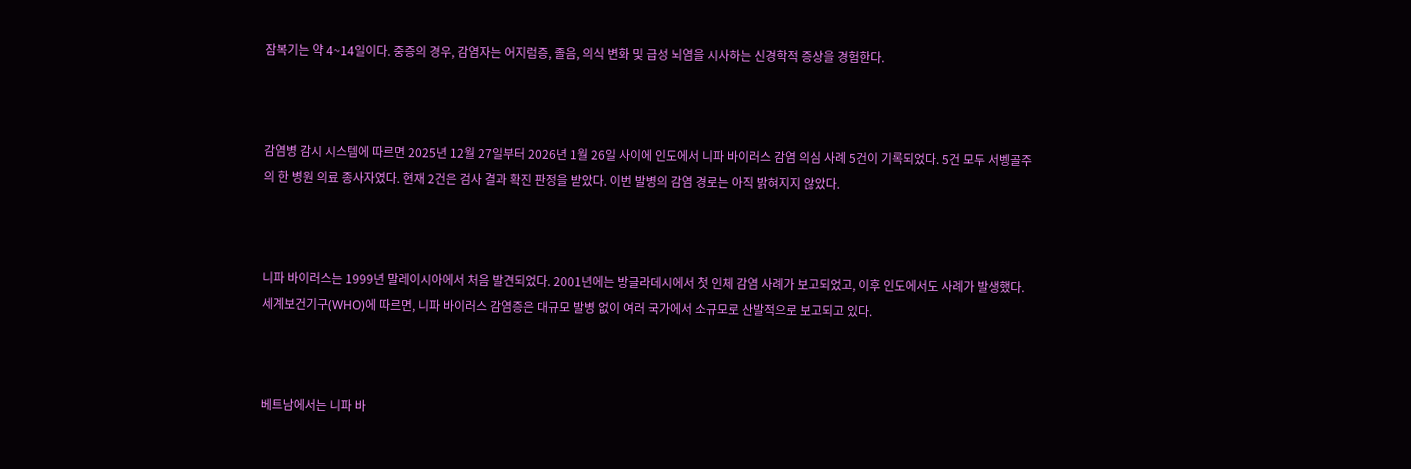잠복기는 약 4~14일이다. 중증의 경우, 감염자는 어지럼증, 졸음, 의식 변화 및 급성 뇌염을 시사하는 신경학적 증상을 경험한다.



감염병 감시 시스템에 따르면 2025년 12월 27일부터 2026년 1월 26일 사이에 인도에서 니파 바이러스 감염 의심 사례 5건이 기록되었다. 5건 모두 서벵골주의 한 병원 의료 종사자였다. 현재 2건은 검사 결과 확진 판정을 받았다. 이번 발병의 감염 경로는 아직 밝혀지지 않았다.



니파 바이러스는 1999년 말레이시아에서 처음 발견되었다. 2001년에는 방글라데시에서 첫 인체 감염 사례가 보고되었고, 이후 인도에서도 사례가 발생했다. 세계보건기구(WHO)에 따르면, 니파 바이러스 감염증은 대규모 발병 없이 여러 국가에서 소규모로 산발적으로 보고되고 있다.



베트남에서는 니파 바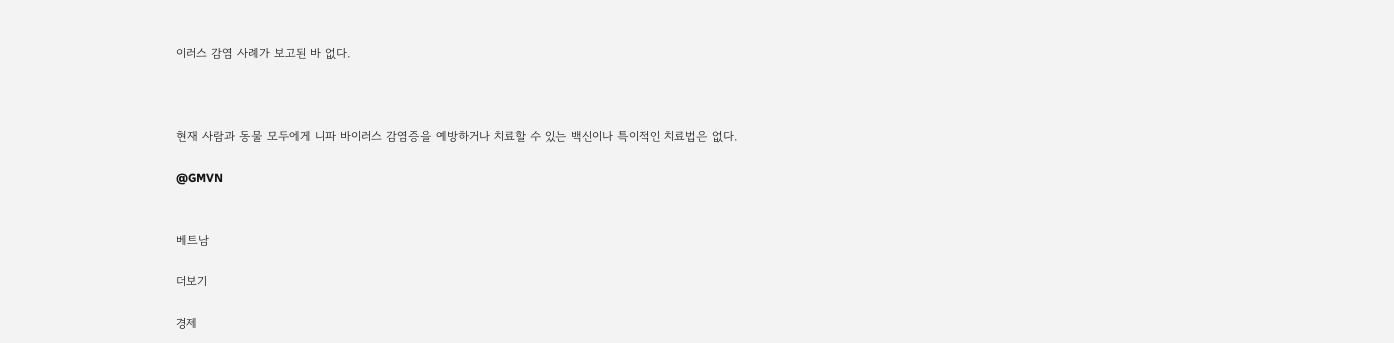이러스 감염 사례가 보고된 바 없다.



현재 사람과 동물 모두에게 니파 바이러스 감염증을 예방하거나 치료할 수 있는 백신이나 특이적인 치료법은 없다.

@GMVN


베트남

더보기

경제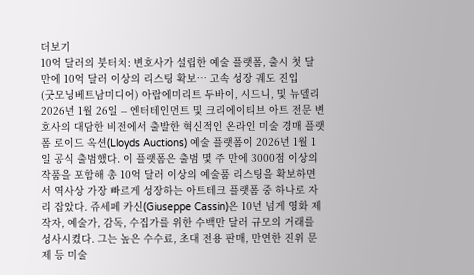더보기
10억 달러의 붓터치: 변호사가 설립한 예술 플랫폼, 출시 첫 달 만에 10억 달러 이상의 리스팅 확보… 고속 성장 궤도 진입
(굿모닝베트남미디어) 아랍에미리트 두바이, 시드니, 및 뉴델리 2026년 1월 26일 -- 엔터테인먼트 및 크리에이티브 아트 전문 변호사의 대담한 비전에서 출발한 혁신적인 온라인 미술 경매 플랫폼 로이드 옥션(Lloyds Auctions) 예술 플랫폼이 2026년 1월 1일 공식 출범했다. 이 플랫폼은 출범 몇 주 만에 3000점 이상의 작품을 포함해 총 10억 달러 이상의 예술품 리스팅을 확보하면서 역사상 가장 빠르게 성장하는 아트테크 플랫폼 중 하나로 자리 잡았다. 쥬세페 카신(Giuseppe Cassin)은 10년 넘게 영화 제작자, 예술가, 감독, 수집가를 위한 수백만 달러 규모의 거래를 성사시켰다. 그는 높은 수수료, 초대 전용 판매, 만연한 진위 문제 등 미술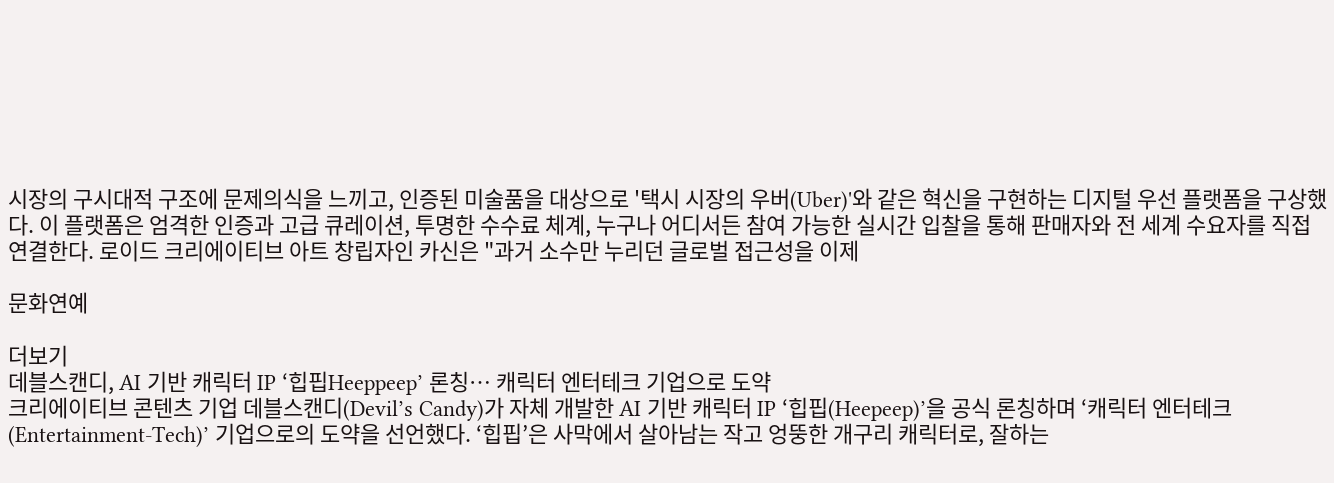시장의 구시대적 구조에 문제의식을 느끼고, 인증된 미술품을 대상으로 '택시 시장의 우버(Uber)'와 같은 혁신을 구현하는 디지털 우선 플랫폼을 구상했다. 이 플랫폼은 엄격한 인증과 고급 큐레이션, 투명한 수수료 체계, 누구나 어디서든 참여 가능한 실시간 입찰을 통해 판매자와 전 세계 수요자를 직접 연결한다. 로이드 크리에이티브 아트 창립자인 카신은 "과거 소수만 누리던 글로벌 접근성을 이제

문화연예

더보기
데블스캔디, AI 기반 캐릭터 IP ‘힙핍Heeppeep’ 론칭… 캐릭터 엔터테크 기업으로 도약
크리에이티브 콘텐츠 기업 데블스캔디(Devil’s Candy)가 자체 개발한 AI 기반 캐릭터 IP ‘힙핍(Heepeep)’을 공식 론칭하며 ‘캐릭터 엔터테크(Entertainment-Tech)’ 기업으로의 도약을 선언했다. ‘힙핍’은 사막에서 살아남는 작고 엉뚱한 개구리 캐릭터로, 잘하는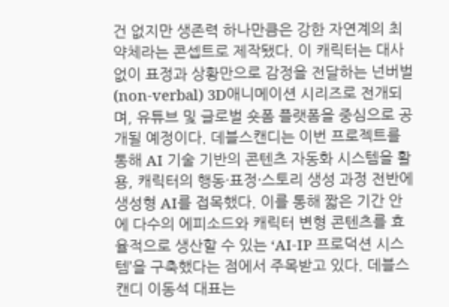건 없지만 생존력 하나만큼은 강한 자연계의 최약체라는 콘셉트로 제작됐다. 이 캐릭터는 대사 없이 표정과 상황만으로 감정을 전달하는 넌버벌(non-verbal) 3D애니메이션 시리즈로 전개되며, 유튜브 및 글로벌 숏폼 플랫폼을 중심으로 공개될 예정이다. 데블스캔디는 이번 프로젝트를 통해 AI 기술 기반의 콘텐츠 자동화 시스템을 활용, 캐릭터의 행동·표정·스토리 생성 과정 전반에 생성형 AI를 접목했다. 이를 통해 짧은 기간 안에 다수의 에피소드와 캐릭터 변형 콘텐츠를 효율적으로 생산할 수 있는 ‘AI-IP 프로덕션 시스템’을 구축했다는 점에서 주목받고 있다. 데블스캔디 이동석 대표는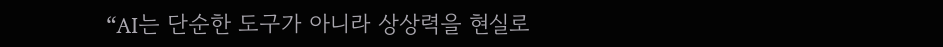“AI는 단순한 도구가 아니라 상상력을 현실로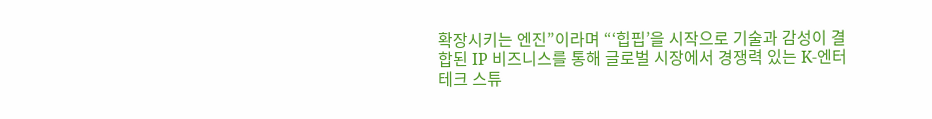확장시키는 엔진”이라며 “‘힙핍’을 시작으로 기술과 감성이 결합된 IP 비즈니스를 통해 글로벌 시장에서 경쟁력 있는 K-엔터테크 스튜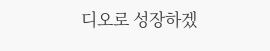디오로 성장하겠